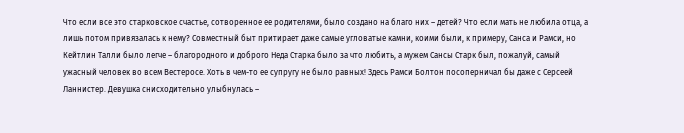Что если все это старковское счастье, сотворенное ее родителями, было создано на благо них – детей? Что если мать не любила отца, а лишь потом привязалась к нему? Совместный быт притирает даже самые угловатые камни, коими были, к примеру, Санса и Рамси, но Кейтлин Талли было легче – благородного и доброго Неда Старка было за что любить, а мужем Сансы Старк был, пожалуй, самый ужасный человек во всем Вестеросе. Хоть в чем-то ее супругу не было равных! Здесь Рамси Болтон посоперничал бы даже с Серсеей Ланнистер. Девушка снисходительно улыбнулась –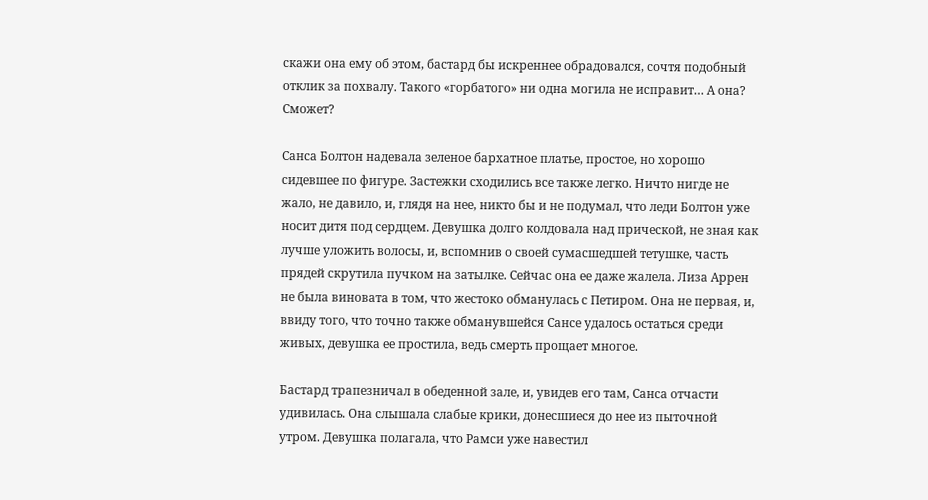скажи она ему об этом, бастард бы искреннее обрадовался, сочтя подобный отклик за похвалу. Такого «горбатого» ни одна могила не исправит… А она? Сможет?

Санса Болтон надевала зеленое бархатное платье, простое, но хорошо сидевшее по фигуре. Застежки сходились все также легко. Ничто нигде не жало, не давило, и, глядя на нее, никто бы и не подумал, что леди Болтон уже носит дитя под сердцем. Девушка долго колдовала над прической, не зная как лучше уложить волосы, и, вспомнив о своей сумасшедшей тетушке, часть прядей скрутила пучком на затылке. Сейчас она ее даже жалела. Лиза Аррен не была виновата в том, что жестоко обманулась с Петиром. Она не первая, и, ввиду того, что точно также обманувшейся Сансе удалось остаться среди живых, девушка ее простила, ведь смерть прощает многое.

Бастард трапезничал в обеденной зале, и, увидев его там, Санса отчасти удивилась. Она слышала слабые крики, донесшиеся до нее из пыточной утром. Девушка полагала, что Рамси уже навестил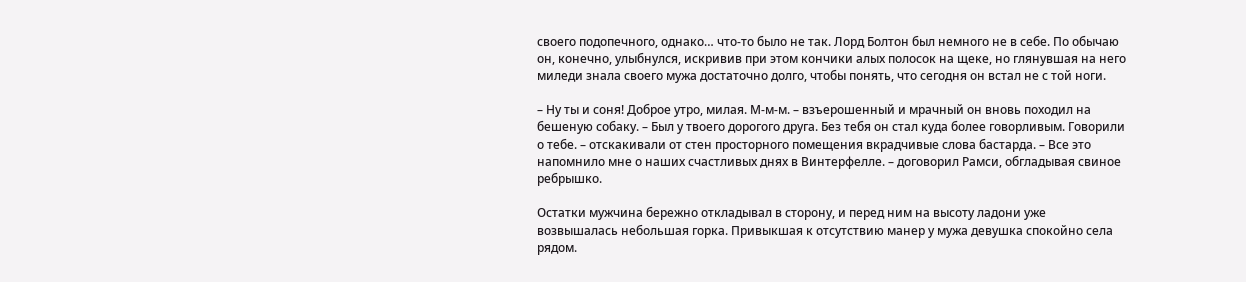своего подопечного, однако… что-то было не так. Лорд Болтон был немного не в себе. По обычаю он, конечно, улыбнулся, искривив при этом кончики алых полосок на щеке, но глянувшая на него миледи знала своего мужа достаточно долго, чтобы понять, что сегодня он встал не с той ноги.

– Ну ты и соня! Доброе утро, милая. М-м-м. – взъерошенный и мрачный он вновь походил на бешеную собаку. – Был у твоего дорогого друга. Без тебя он стал куда более говорливым. Говорили о тебе. – отскакивали от стен просторного помещения вкрадчивые слова бастарда. – Все это напомнило мне о наших счастливых днях в Винтерфелле. – договорил Рамси, обгладывая свиное ребрышко.

Остатки мужчина бережно откладывал в сторону, и перед ним на высоту ладони уже возвышалась небольшая горка. Привыкшая к отсутствию манер у мужа девушка спокойно села рядом.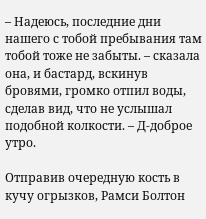– Надеюсь, последние дни нашего с тобой пребывания там тобой тоже не забыты. – сказала она, и бастард, вскинув бровями, громко отпил воды, сделав вид, что не услышал подобной колкости. – Д-доброе утро.

Отправив очередную кость в кучу огрызков, Рамси Болтон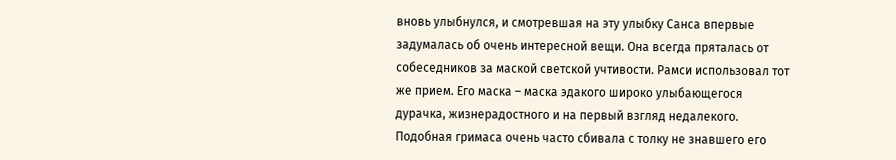вновь улыбнулся, и смотревшая на эту улыбку Санса впервые задумалась об очень интересной вещи. Она всегда пряталась от собеседников за маской светской учтивости. Рамси использовал тот же прием. Его маска – маска эдакого широко улыбающегося дурачка, жизнерадостного и на первый взгляд недалекого. Подобная гримаса очень часто сбивала с толку не знавшего его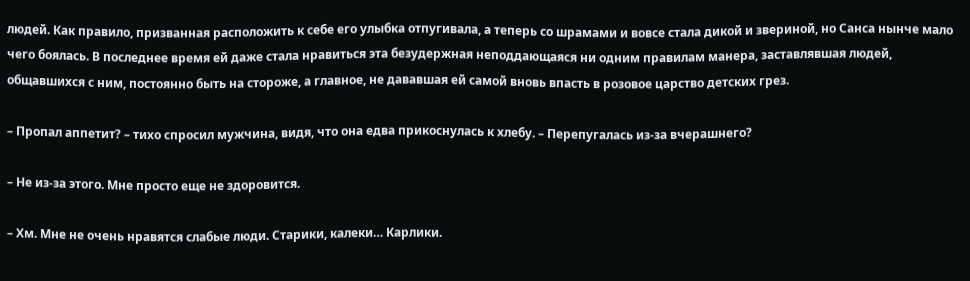людей. Как правило, призванная расположить к себе его улыбка отпугивала, а теперь со шрамами и вовсе стала дикой и звериной, но Санса нынче мало чего боялась. В последнее время ей даже стала нравиться эта безудержная неподдающаяся ни одним правилам манера, заставлявшая людей, общавшихся с ним, постоянно быть на стороже, а главное, не дававшая ей самой вновь впасть в розовое царство детских грез.

– Пропал аппетит? – тихо спросил мужчина, видя, что она едва прикоснулась к хлебу. – Перепугалась из-за вчерашнего?

– Не из-за этого. Мне просто еще не здоровится.

– Хм. Мне не очень нравятся слабые люди. Старики, калеки… Карлики.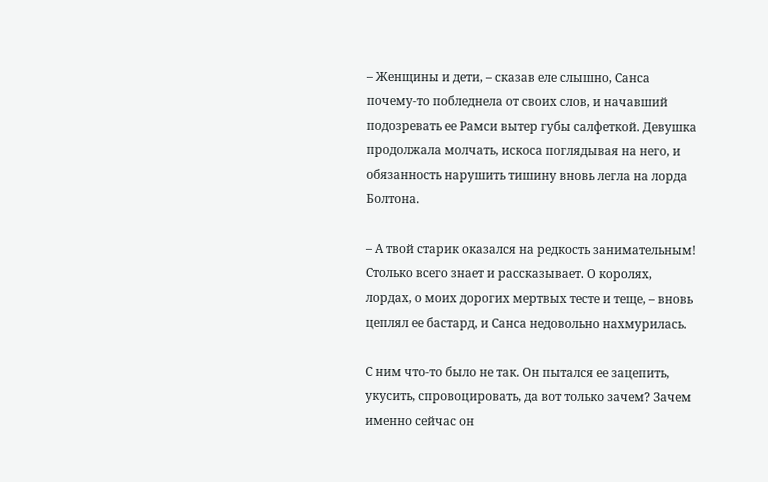– Женщины и дети, – сказав еле слышно, Санса почему-то побледнела от своих слов, и начавший подозревать ее Рамси вытер губы салфеткой. Девушка продолжала молчать, искоса поглядывая на него, и обязанность нарушить тишину вновь легла на лорда Болтона.

– А твой старик оказался на редкость занимательным! Столько всего знает и рассказывает. О королях, лордах, о моих дорогих мертвых тесте и теще, – вновь цеплял ее бастард, и Санса недовольно нахмурилась.

С ним что-то было не так. Он пытался ее зацепить, укусить, спровоцировать, да вот только зачем? Зачем именно сейчас он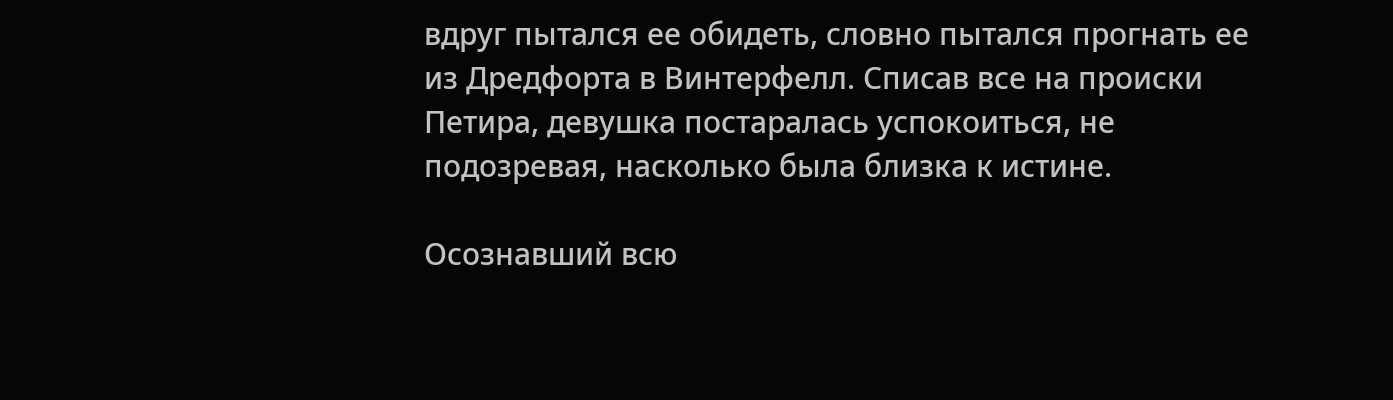вдруг пытался ее обидеть, словно пытался прогнать ее из Дредфорта в Винтерфелл. Списав все на происки Петира, девушка постаралась успокоиться, не подозревая, насколько была близка к истине.

Осознавший всю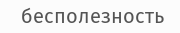бесполезность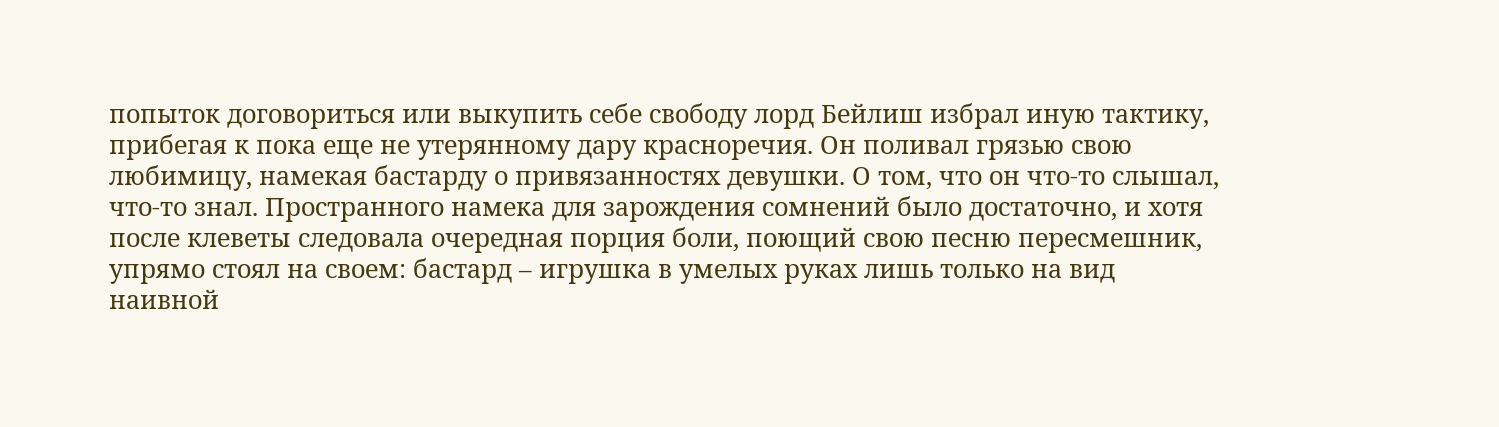попыток договориться или выкупить себе свободу лорд Бейлиш избрал иную тактику, прибегая к пока еще не утерянному дару красноречия. Он поливал грязью свою любимицу, намекая бастарду о привязанностях девушки. О том, что он что-то слышал, что-то знал. Пространного намека для зарождения сомнений было достаточно, и хотя после клеветы следовала очередная порция боли, поющий свою песню пересмешник, упрямо стоял на своем: бастард – игрушка в умелых руках лишь только на вид наивной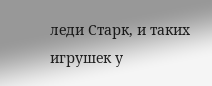леди Старк, и таких игрушек у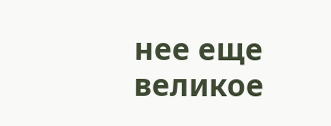нее еще великое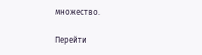множество.

Перейти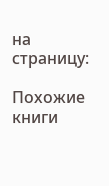на страницу:

Похожие книги